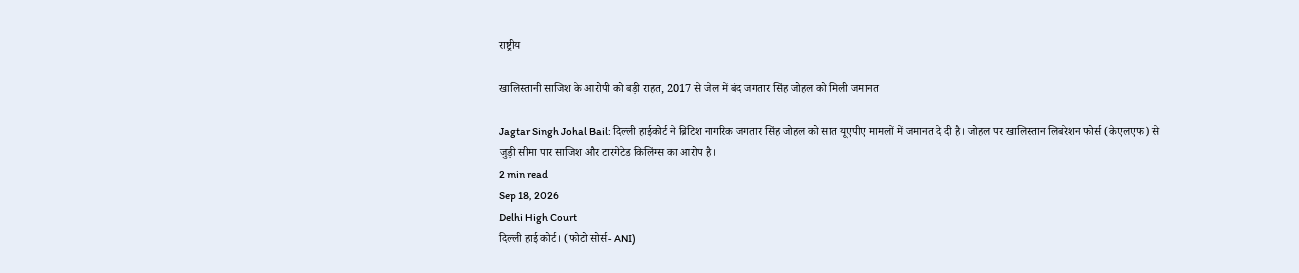राष्ट्रीय

खालिस्तानी साजिश के आरोपी को बड़ी राहत, 2017 से जेल में बंद जगतार सिंह जोहल को मिली जमानत

Jagtar Singh Johal Bail: दिल्ली हाईकोर्ट ने ब्रिटिश नागरिक जगतार सिंह जोहल को सात यूएपीए मामलों में जमानत दे दी है। जोहल पर खालिस्तान लिबरेशन फोर्स (केएलएफ) से जुड़ी सीमा पार साजिश और टारगेटेड किलिंग्स का आरोप है।
2 min read
Sep 18, 2026
Delhi High Court
दिल्ली हाई कोर्ट। (फोटो सोर्स- ANI)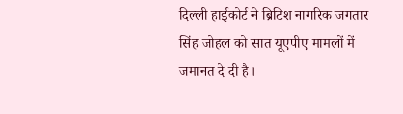दिल्ली हाईकोर्ट ने ब्रिटिश नागरिक जगतार सिंह जोहल को सात यूएपीए मामलों में जमानत दे दी है।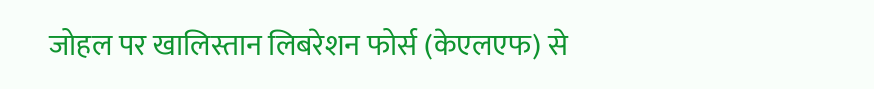जोहल पर खालिस्तान लिबरेशन फोर्स (केएलएफ) से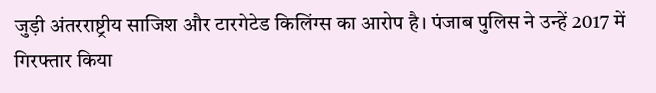जुड़ी अंतरराष्ट्रीय साजिश और टारगेटेड किलिंग्स का आरोप है। पंजाब पुलिस ने उन्हें 2017 में गिरफ्तार किया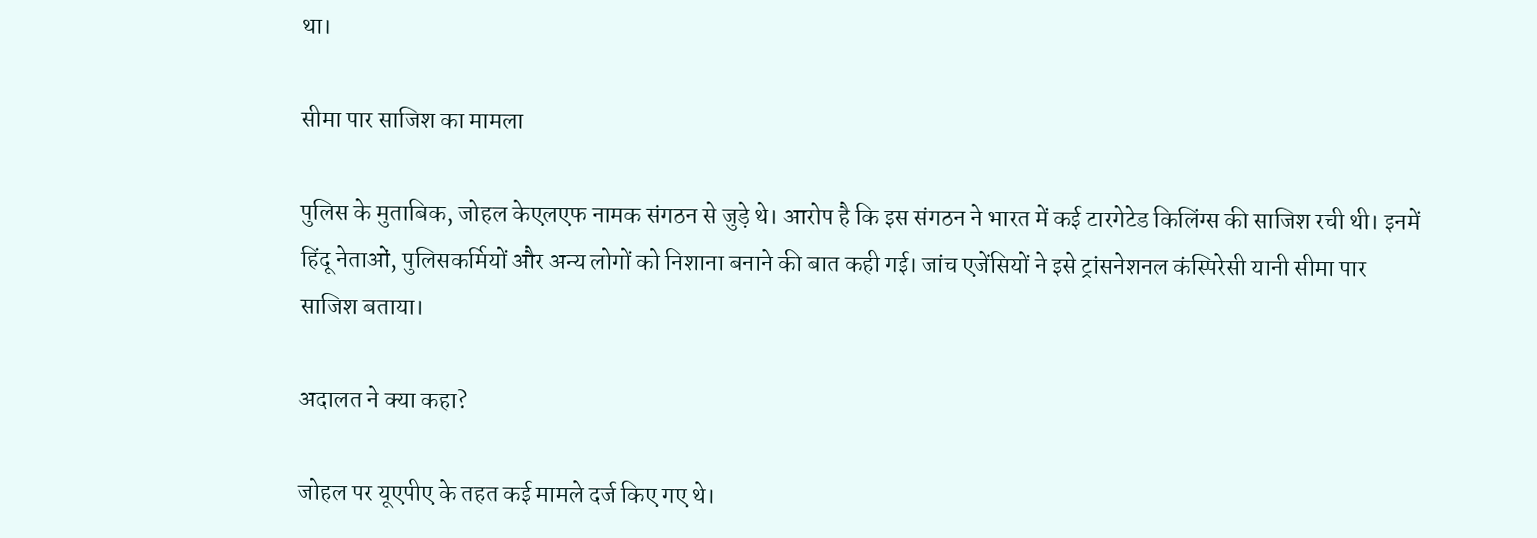था।

सीमा पार साजिश का मामला

पुलिस के मुताबिक, जोहल केएलएफ नामक संगठन से जुड़े थे। आरोप है कि इस संगठन ने भारत में कई टारगेटेड किलिंग्स की साजिश रची थी। इनमें हिंदू नेताओं, पुलिसकर्मियों और अन्य लोगों को निशाना बनाने की बात कही गई। जांच एजेंसियों ने इसे ट्रांसनेशनल कंस्पिरेसी यानी सीमा पार साजिश बताया।

अदालत ने क्या कहा?

जोहल पर यूएपीए के तहत कई मामले दर्ज किए गए थे।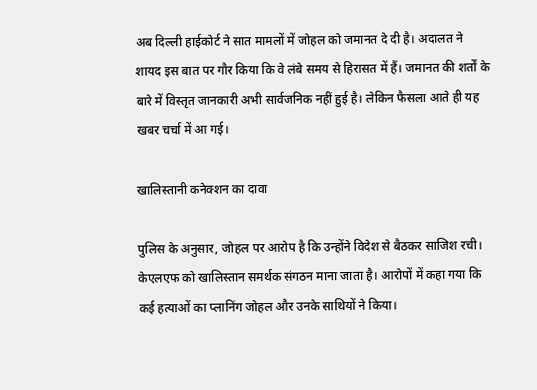अब दिल्ली हाईकोर्ट ने सात मामलों में जोहल को जमानत दे दी है। अदालत ने शायद इस बात पर गौर किया कि वे लंबे समय से हिरासत में हैं। जमानत की शर्तों के बारे में विस्तृत जानकारी अभी सार्वजनिक नहीं हुई है। लेकिन फैसला आते ही यह खबर चर्चा में आ गई।

खालिस्तानी कनेक्शन का दावा

पुलिस के अनुसार, जोहल पर आरोप है कि उन्होंने विदेश से बैठकर साजिश रची। केएलएफ को खालिस्तान समर्थक संगठन माना जाता है। आरोपों में कहा गया कि कई हत्याओं का प्लानिंग जोहल और उनके साथियों ने किया।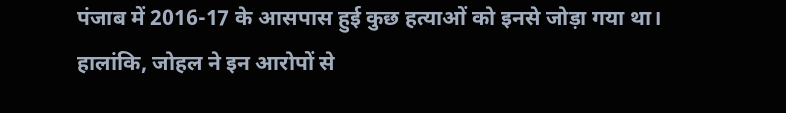पंजाब में 2016-17 के आसपास हुई कुछ हत्याओं को इनसे जोड़ा गया था। हालांकि, जोहल ने इन आरोपों से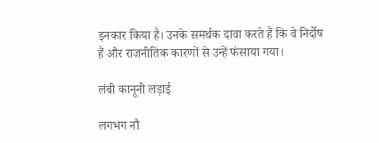इनकार किया है। उनके समर्थक दावा करते हैं कि वे निर्दोष हैं और राजनीतिक कारणों से उन्हें फंसाया गया।

लंबी कानूनी लड़ाई

लगभग नौ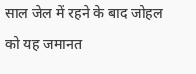साल जेल में रहने के बाद जोहल को यह जमानत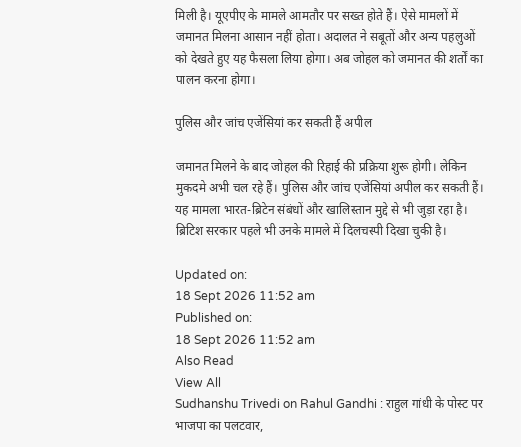मिली है। यूएपीए के मामले आमतौर पर सख्त होते हैं। ऐसे मामलों में जमानत मिलना आसान नहीं होता। अदालत ने सबूतों और अन्य पहलुओं को देखते हुए यह फैसला लिया होगा। अब जोहल को जमानत की शर्तों का पालन करना होगा।

पुलिस और जांच एजेंसियां कर सकती हैं अपील

जमानत मिलने के बाद जोहल की रिहाई की प्रक्रिया शुरू होगी। लेकिन मुकदमे अभी चल रहे हैं। पुलिस और जांच एजेंसियां अपील कर सकती हैं। यह मामला भारत-ब्रिटेन संबंधों और खालिस्तान मुद्दे से भी जुड़ा रहा है। ब्रिटिश सरकार पहले भी उनके मामले में दिलचस्पी दिखा चुकी है।

Updated on:
18 Sept 2026 11:52 am
Published on:
18 Sept 2026 11:52 am
Also Read
View All
Sudhanshu Trivedi on Rahul Gandhi : राहुल गांधी के पोस्ट पर भाजपा का पलटवार,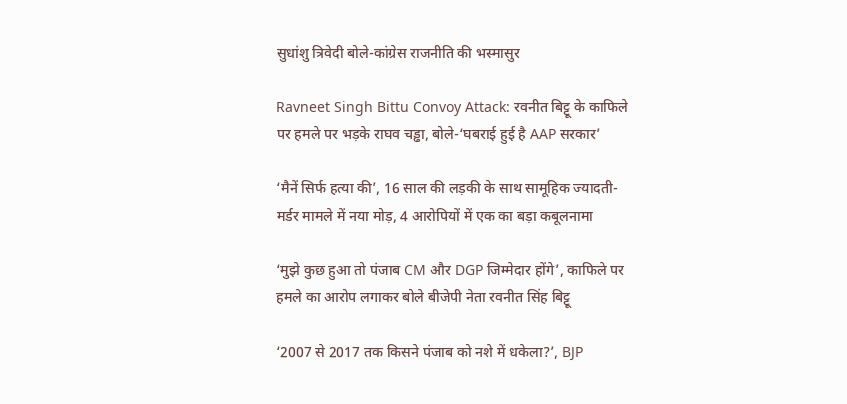सुधांशु त्रिवेदी बोले-कांग्रेस राजनीति की भस्मासुर

Ravneet Singh Bittu Convoy Attack: रवनीत बिट्टू के काफिले पर हमले पर भड़के राघव चड्ढा, बोले-‘घबराई हुई है AAP सरकार’

‘मैनें सिर्फ हत्या की’, 16 साल की लड़की के साथ सामूहिक ज्यादती-मर्डर मामले में नया मोड़, 4 आरोपियों में एक का बड़ा कबूलनामा

‘मुझे कुछ हुआ तो पंजाब CM और DGP जिम्मेदार होंगे’, काफिले पर हमले का आरोप लगाकर बोले बीजेपी नेता रवनीत सिंह बिट्टू

‘2007 से 2017 तक किसने पंजाब को नशे में धकेला?’, BJP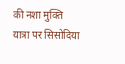की नशा मुक्ति यात्रा पर सिसोदिया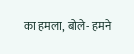का हमला, बोले- हमने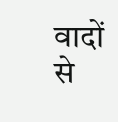वादों से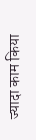ज्यादा काम किया